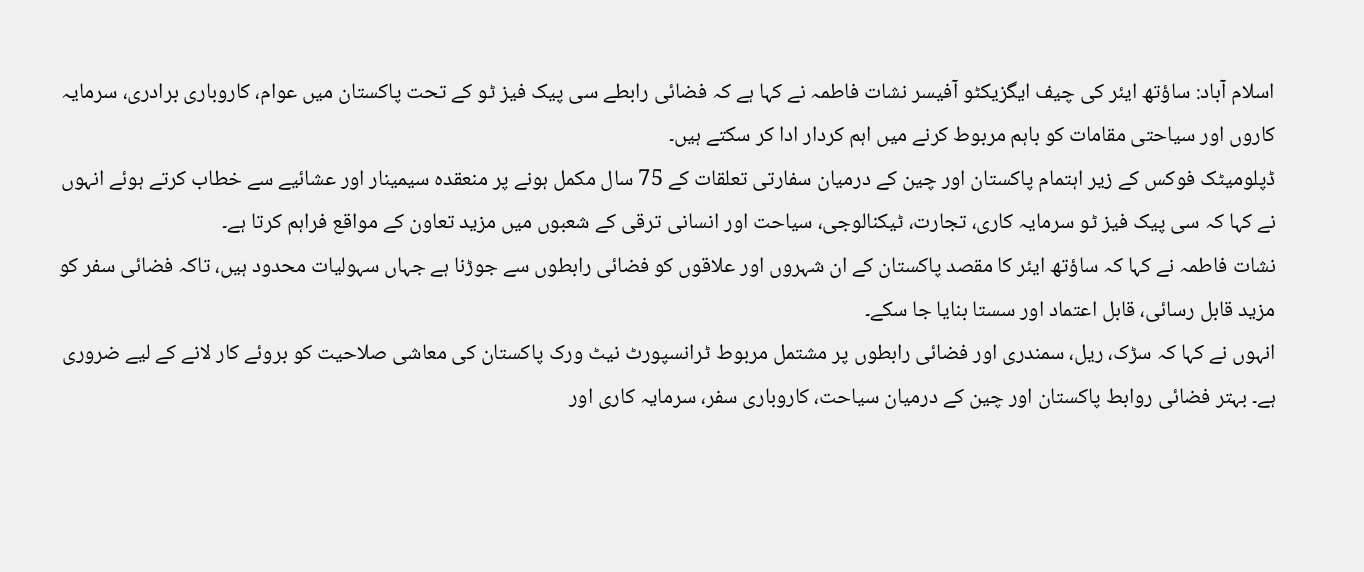اسلام آباد: ساؤتھ ایئر کی چیف ایگزیکٹو آفیسر نشات فاطمہ نے کہا ہے کہ فضائی رابطے سی پیک فیز ٹو کے تحت پاکستان میں عوام، کاروباری برادری، سرمایہ کاروں اور سیاحتی مقامات کو باہم مربوط کرنے میں اہم کردار ادا کر سکتے ہیں۔
ڈپلومیٹک فوکس کے زیر اہتمام پاکستان اور چین کے درمیان سفارتی تعلقات کے 75 سال مکمل ہونے پر منعقدہ سیمینار اور عشائیے سے خطاب کرتے ہوئے انہوں نے کہا کہ سی پیک فیز ٹو سرمایہ کاری، تجارت، ٹیکنالوجی، سیاحت اور انسانی ترقی کے شعبوں میں مزید تعاون کے مواقع فراہم کرتا ہے۔
نشات فاطمہ نے کہا کہ ساؤتھ ایئر کا مقصد پاکستان کے ان شہروں اور علاقوں کو فضائی رابطوں سے جوڑنا ہے جہاں سہولیات محدود ہیں، تاکہ فضائی سفر کو مزید قابل رسائی، قابل اعتماد اور سستا بنایا جا سکے۔
انہوں نے کہا کہ سڑک، ریل، سمندری اور فضائی رابطوں پر مشتمل مربوط ٹرانسپورٹ نیٹ ورک پاکستان کی معاشی صلاحیت کو بروئے کار لانے کے لیے ضروری ہے۔ بہتر فضائی روابط پاکستان اور چین کے درمیان سیاحت، کاروباری سفر، سرمایہ کاری اور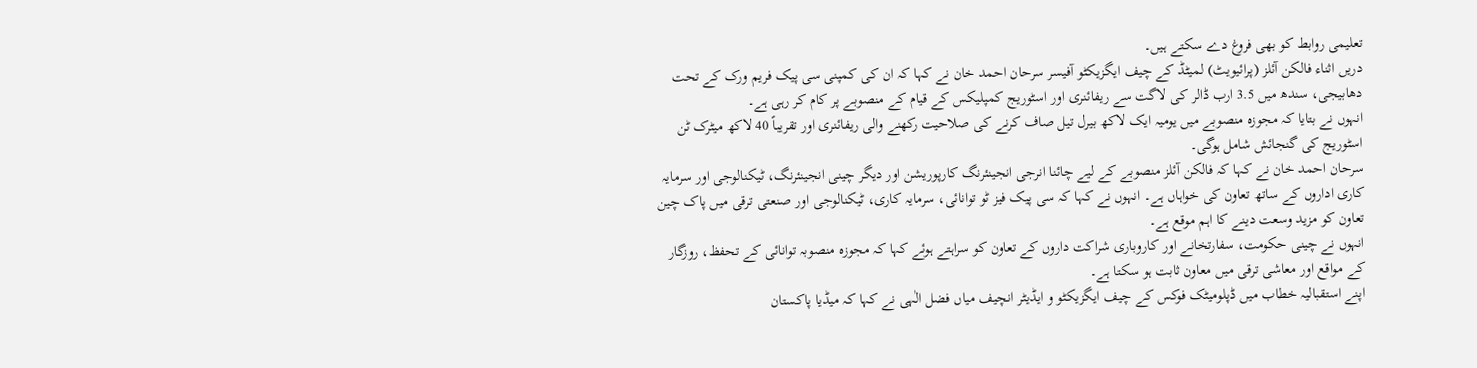تعلیمی روابط کو بھی فروغ دے سکتے ہیں۔
دریں اثناء فالکن آئلز (پرائیویٹ) لمیٹڈ کے چیف ایگزیکٹو آفیسر سرحان احمد خان نے کہا کہ ان کی کمپنی سی پیک فریم ورک کے تحت دھابیجی، سندھ میں 3.5 ارب ڈالر کی لاگت سے ریفائنری اور اسٹوریج کمپلیکس کے قیام کے منصوبے پر کام کر رہی ہے۔
انہوں نے بتایا کہ مجوزہ منصوبے میں یومیہ ایک لاکھ بیرل تیل صاف کرنے کی صلاحیت رکھنے والی ریفائنری اور تقریباً 40 لاکھ میٹرک ٹن اسٹوریج کی گنجائش شامل ہوگی۔
سرحان احمد خان نے کہا کہ فالکن آئلز منصوبے کے لیے چائنا انرجی انجینئرنگ کارپوریشن اور دیگر چینی انجینئرنگ، ٹیکنالوجی اور سرمایہ کاری اداروں کے ساتھ تعاون کی خواہاں ہے۔ انہوں نے کہا کہ سی پیک فیز ٹو توانائی، سرمایہ کاری، ٹیکنالوجی اور صنعتی ترقی میں پاک چین تعاون کو مزید وسعت دینے کا اہم موقع ہے۔
انہوں نے چینی حکومت، سفارتخانے اور کاروباری شراکت داروں کے تعاون کو سراہتے ہوئے کہا کہ مجوزہ منصوبہ توانائی کے تحفظ، روزگار کے مواقع اور معاشی ترقی میں معاون ثابت ہو سکتا ہے۔
اپنے استقبالیہ خطاب میں ڈپلومیٹک فوکس کے چیف ایگزیکٹو و ایڈیٹر انچیف میاں فضل الٰہی نے کہا کہ میڈیا پاکستان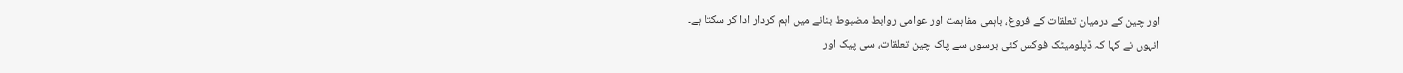اور چین کے درمیان تعلقات کے فروغ، باہمی مفاہمت اور عوامی روابط مضبوط بنانے میں اہم کردار ادا کر سکتا ہے۔
انہوں نے کہا کہ ڈپلومیٹک فوکس کئی برسوں سے پاک چین تعلقات، سی پیک اور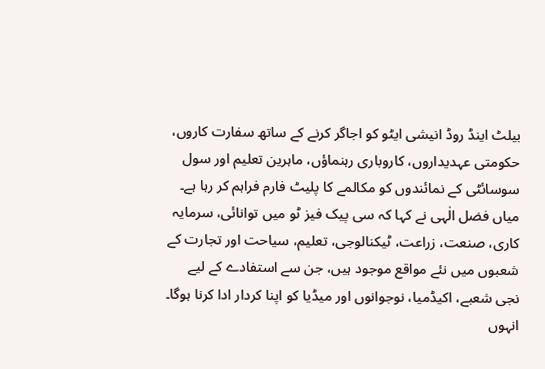بیلٹ اینڈ روڈ انیشی ایٹو کو اجاگر کرنے کے ساتھ سفارت کاروں، حکومتی عہدیداروں، کاروباری رہنماؤں، ماہرین تعلیم اور سول سوسائٹی کے نمائندوں کو مکالمے کا پلیٹ فارم فراہم کر رہا ہے۔
میاں فضل الٰہی نے کہا کہ سی پیک فیز ٹو میں توانائی، سرمایہ کاری، صنعت، زراعت، ٹیکنالوجی، تعلیم، سیاحت اور تجارت کے شعبوں میں نئے مواقع موجود ہیں، جن سے استفادے کے لیے نجی شعبے، اکیڈمیا، نوجوانوں اور میڈیا کو اپنا کردار ادا کرنا ہوگا۔
انہوں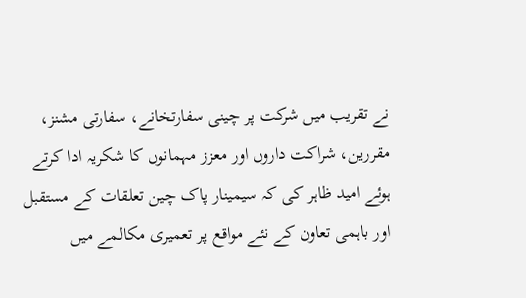نے تقریب میں شرکت پر چینی سفارتخانے، سفارتی مشنز، مقررین، شراکت داروں اور معزز مہمانوں کا شکریہ ادا کرتے ہوئے امید ظاہر کی کہ سیمینار پاک چین تعلقات کے مستقبل اور باہمی تعاون کے نئے مواقع پر تعمیری مکالمے میں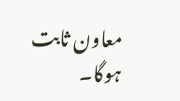معاون ثابت ہوگا۔